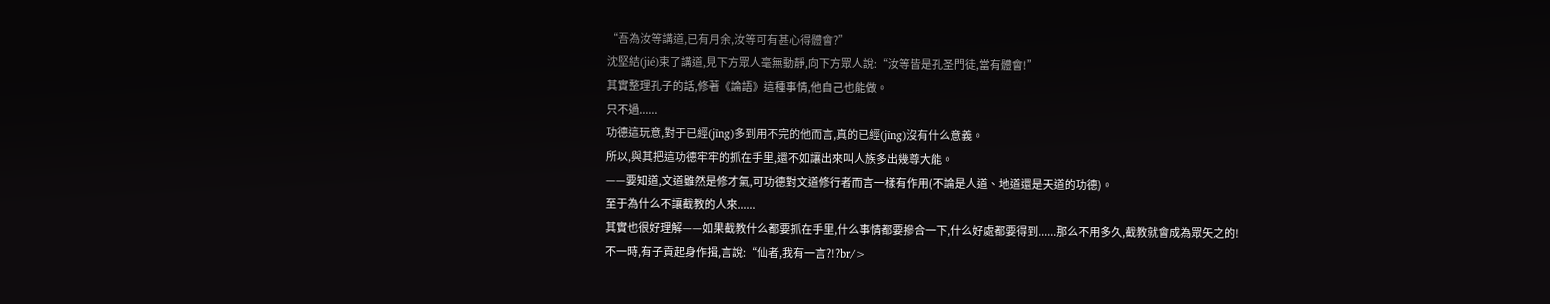“吾為汝等講道,已有月余,汝等可有甚心得體會?”
沈堅結(jié)束了講道,見下方眾人毫無動靜,向下方眾人說:“汝等皆是孔圣門徒,當有體會!”
其實整理孔子的話,修著《論語》這種事情,他自己也能做。
只不過......
功德這玩意,對于已經(jīng)多到用不完的他而言,真的已經(jīng)沒有什么意義。
所以,與其把這功德牢牢的抓在手里,還不如讓出來叫人族多出幾尊大能。
——要知道,文道雖然是修才氣,可功德對文道修行者而言一樣有作用(不論是人道、地道還是天道的功德)。
至于為什么不讓截教的人來......
其實也很好理解——如果截教什么都要抓在手里,什么事情都要摻合一下,什么好處都要得到......那么不用多久,截教就會成為眾矢之的!
不一時,有子貢起身作揖,言說:“仙者,我有一言?!?br/>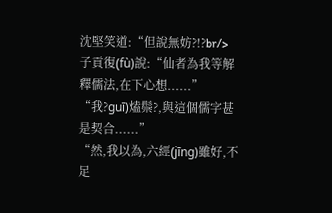沈堅笑道:“但說無妨?!?br/>
子貢復(fù)說:“仙者為我等解釋儒法,在下心想......”
“我?guī)熆鬃?,與這個儒字甚是契合......”
“然,我以為,六經(jīng)雖好,不足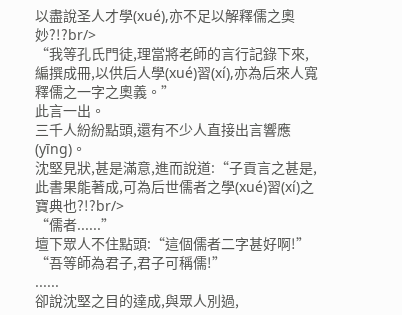以盡說圣人才學(xué),亦不足以解釋儒之奧妙?!?br/>
“我等孔氏門徒,理當將老師的言行記錄下來,編撰成冊,以供后人學(xué)習(xí),亦為后來人寬釋儒之一字之奧義。”
此言一出。
三千人紛紛點頭,還有不少人直接出言響應(yīng)。
沈堅見狀,甚是滿意,進而說道:“子貢言之甚是,此書果能著成,可為后世儒者之學(xué)習(xí)之寶典也?!?br/>
“儒者......”
壇下眾人不住點頭:“這個儒者二字甚好啊!”
“吾等師為君子,君子可稱儒!”
......
卻說沈堅之目的達成,與眾人別過,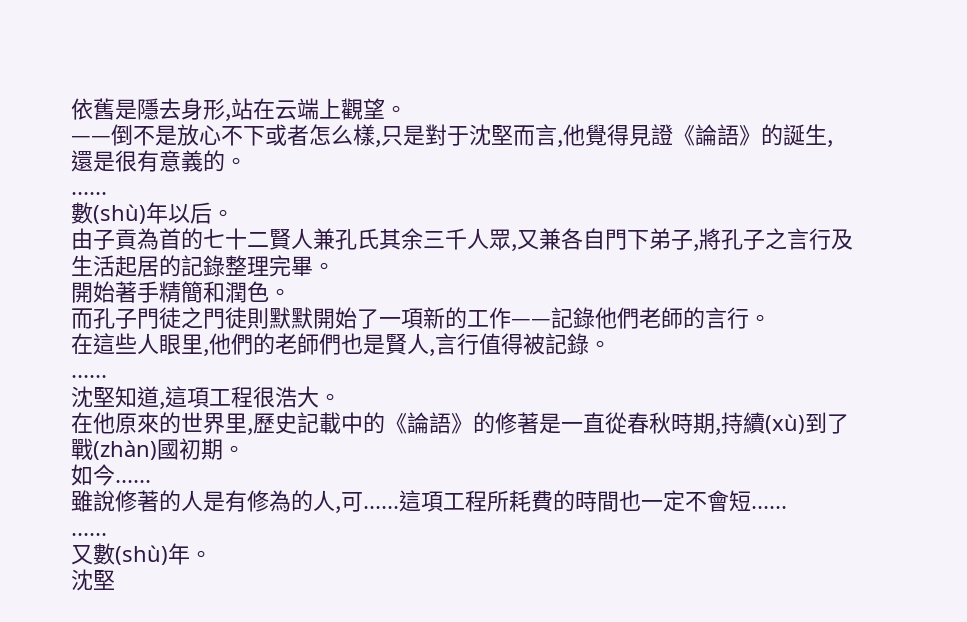依舊是隱去身形,站在云端上觀望。
——倒不是放心不下或者怎么樣,只是對于沈堅而言,他覺得見證《論語》的誕生,還是很有意義的。
......
數(shù)年以后。
由子貢為首的七十二賢人兼孔氏其余三千人眾,又兼各自門下弟子,將孔子之言行及生活起居的記錄整理完畢。
開始著手精簡和潤色。
而孔子門徒之門徒則默默開始了一項新的工作——記錄他們老師的言行。
在這些人眼里,他們的老師們也是賢人,言行值得被記錄。
......
沈堅知道,這項工程很浩大。
在他原來的世界里,歷史記載中的《論語》的修著是一直從春秋時期,持續(xù)到了戰(zhàn)國初期。
如今......
雖說修著的人是有修為的人,可......這項工程所耗費的時間也一定不會短......
......
又數(shù)年。
沈堅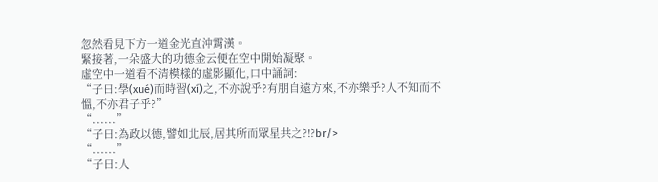忽然看見下方一道金光直沖霄漢。
緊接著,一朵盛大的功德金云便在空中開始凝聚。
虛空中一道看不清模樣的虛影顯化,口中誦詞:
“子曰:學(xué)而時習(xí)之,不亦說乎?有朋自遠方來,不亦樂乎?人不知而不慍,不亦君子乎?”
“......”
“子曰:為政以德,譬如北辰,居其所而眾星共之?!?br/>
“......”
“子曰:人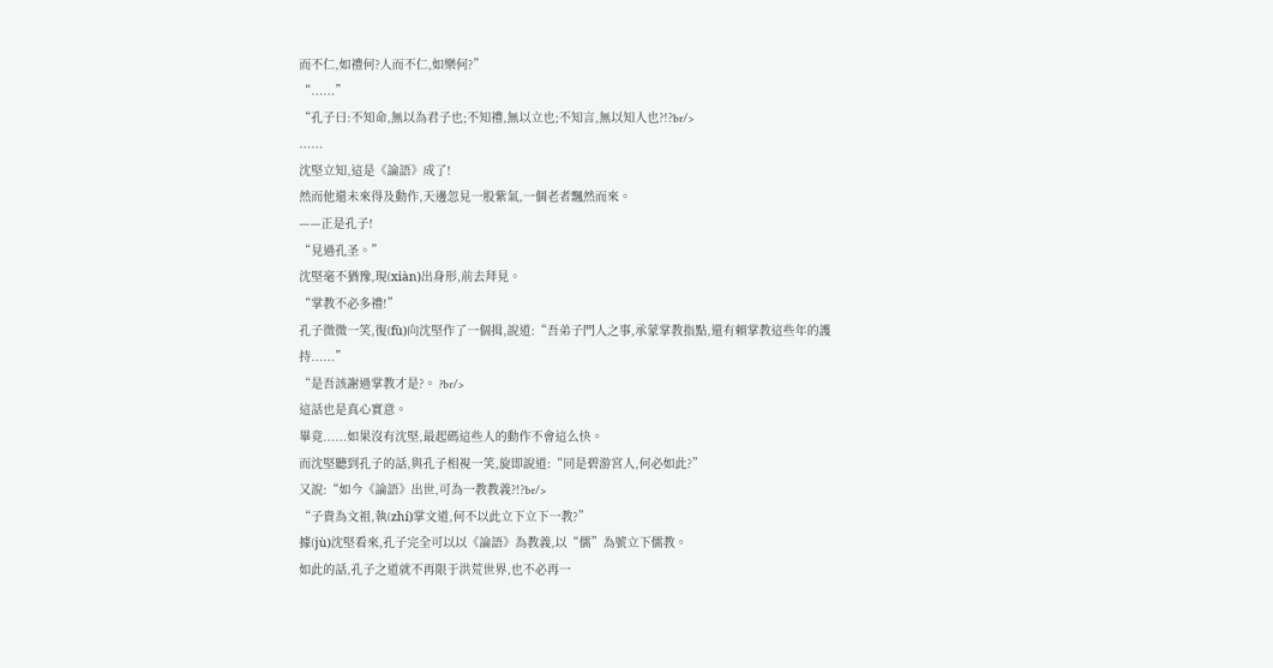而不仁,如禮何?人而不仁,如樂何?”
“......”
“孔子曰:不知命,無以為君子也;不知禮,無以立也;不知言,無以知人也?!?br/>
......
沈堅立知,這是《論語》成了!
然而他還未來得及動作,天邊忽見一股紫氣,一個老者飄然而來。
——正是孔子!
“見過孔圣。”
沈堅毫不猶豫,現(xiàn)出身形,前去拜見。
“掌教不必多禮!”
孔子微微一笑,復(fù)向沈堅作了一個揖,說道:“吾弟子門人之事,承蒙掌教指點,還有賴掌教這些年的護持......”
“是吾該謝過掌教才是?。 ?br/>
這話也是真心實意。
畢竟......如果沒有沈堅,最起碼這些人的動作不會這么快。
而沈堅聽到孔子的話,與孔子相視一笑,旋即說道:“同是碧游宮人,何必如此?”
又說:“如今《論語》出世,可為一教教義?!?br/>
“子貴為文祖,執(zhí)掌文道,何不以此立下立下一教?”
據(jù)沈堅看來,孔子完全可以以《論語》為教義,以“儒”為號立下儒教。
如此的話,孔子之道就不再限于洪荒世界,也不必再一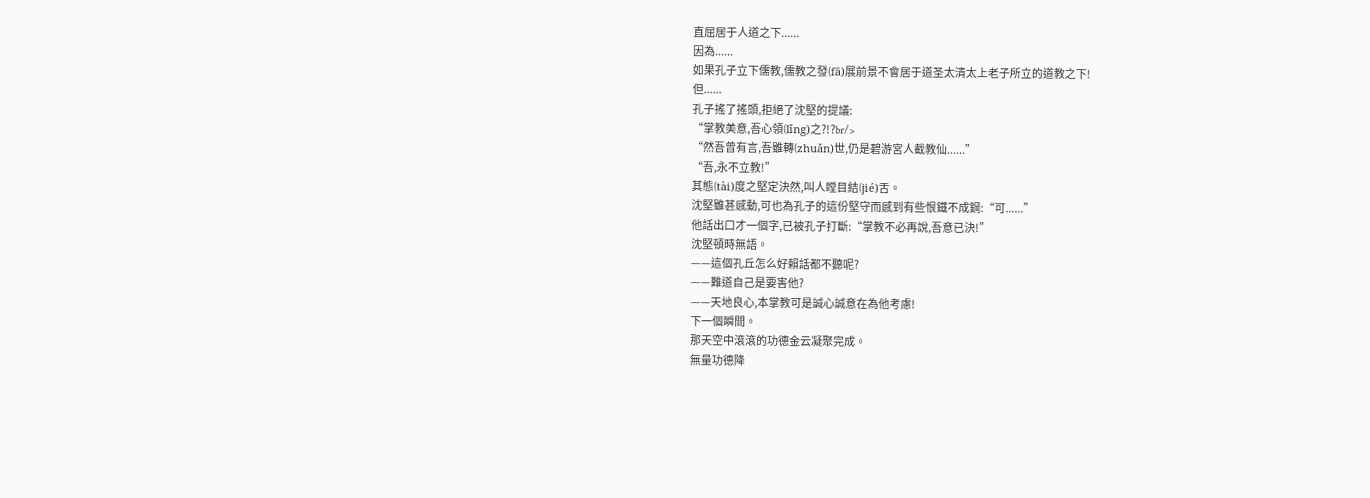直屈居于人道之下......
因為......
如果孔子立下儒教,儒教之發(fā)展前景不會居于道圣太清太上老子所立的道教之下!
但......
孔子搖了搖頭,拒絕了沈堅的提議:
“掌教美意,吾心領(lǐng)之?!?br/>
“然吾曾有言,吾雖轉(zhuǎn)世,仍是碧游宮人截教仙......”
“吾,永不立教!”
其態(tài)度之堅定決然,叫人瞠目結(jié)舌。
沈堅雖甚感動,可也為孔子的這份堅守而感到有些恨鐵不成鋼:“可......”
他話出口才一個字,已被孔子打斷:“掌教不必再說,吾意已決!”
沈堅頓時無語。
——這個孔丘怎么好賴話都不聽呢?
——難道自己是要害他?
——天地良心,本掌教可是誠心誠意在為他考慮!
下一個瞬間。
那天空中滾滾的功德金云凝聚完成。
無量功德降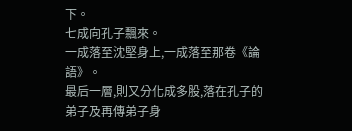下。
七成向孔子飄來。
一成落至沈堅身上,一成落至那卷《論語》。
最后一層,則又分化成多股,落在孔子的弟子及再傳弟子身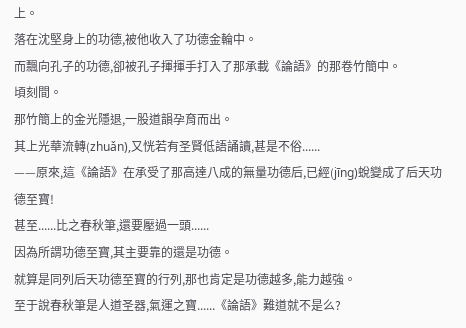上。
落在沈堅身上的功德,被他收入了功德金輪中。
而飄向孔子的功德,卻被孔子揮揮手打入了那承載《論語》的那卷竹簡中。
頃刻間。
那竹簡上的金光隱退,一股道韻孕育而出。
其上光華流轉(zhuǎn),又恍若有圣賢低語誦讀,甚是不俗......
——原來,這《論語》在承受了那高達八成的無量功德后,已經(jīng)蛻變成了后天功德至寶!
甚至......比之春秋筆,還要壓過一頭......
因為所謂功德至寶,其主要靠的還是功德。
就算是同列后天功德至寶的行列,那也肯定是功德越多,能力越強。
至于說春秋筆是人道圣器,氣運之寶......《論語》難道就不是么?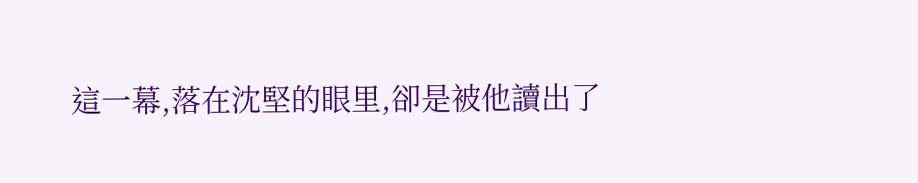這一幕,落在沈堅的眼里,卻是被他讀出了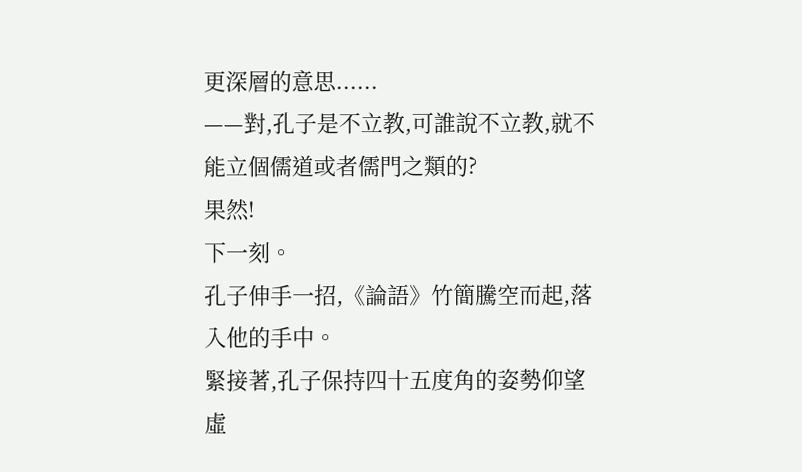更深層的意思......
——對,孔子是不立教,可誰說不立教,就不能立個儒道或者儒門之類的?
果然!
下一刻。
孔子伸手一招,《論語》竹簡騰空而起,落入他的手中。
緊接著,孔子保持四十五度角的姿勢仰望虛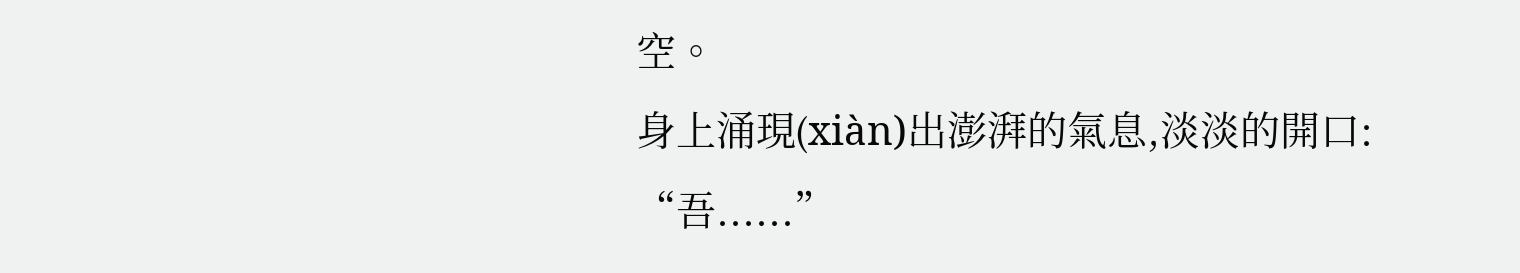空。
身上涌現(xiàn)出澎湃的氣息,淡淡的開口:
“吾......”